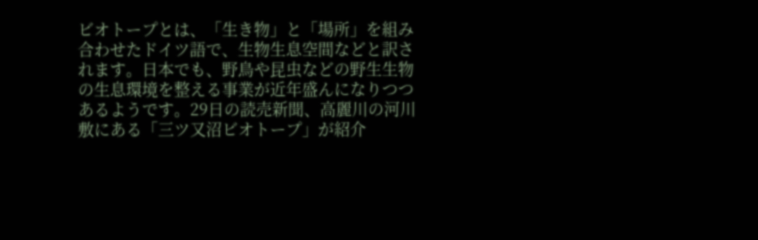ビオトープとは、「生き物」と「場所」を組み合わせたドイツ語で、生物生息空間などと訳されます。日本でも、野鳥や昆虫などの野生生物の生息環境を整える事業が近年盛んになりつつあるようです。29日の読売新聞、高麗川の河川敷にある「三ツ又沼ビオトープ」が紹介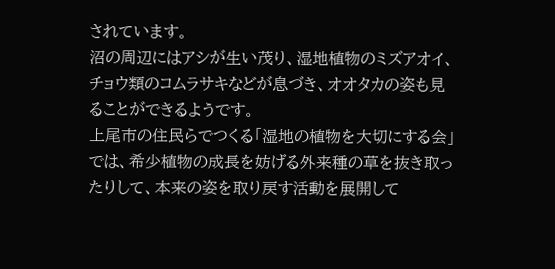されています。
沼の周辺にはアシが生い茂り、湿地植物のミズアオイ、チョウ類のコムラサキなどが息づき、オオタカの姿も見ることができるようです。
上尾市の住民らでつくる「湿地の植物を大切にする会」では、希少植物の成長を妨げる外来種の草を抜き取ったりして、本来の姿を取り戻す活動を展開して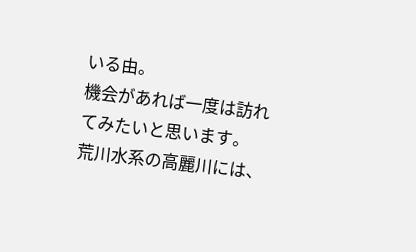いる由。
機会があれば一度は訪れてみたいと思います。
荒川水系の高麗川には、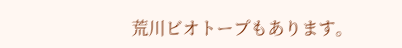荒川ビオトープもあります。